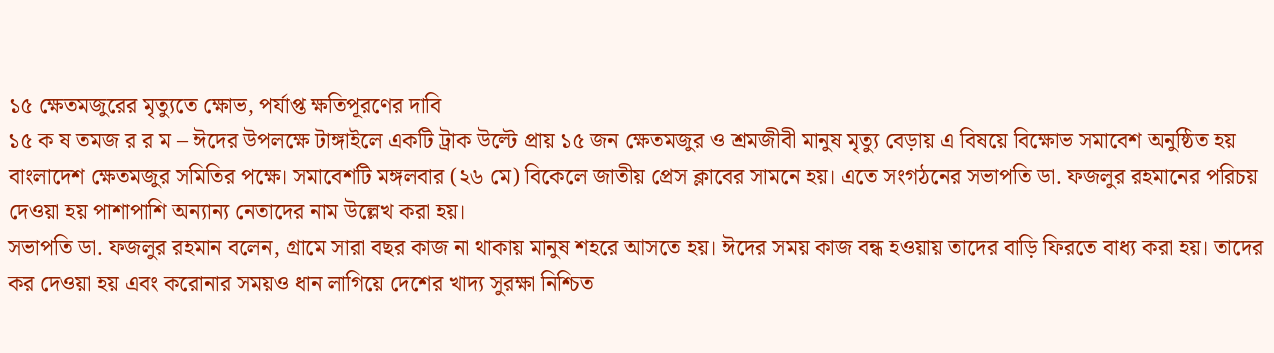১৫ ক্ষেতমজুরের মৃত্যুতে ক্ষোভ, পর্যাপ্ত ক্ষতিপূরণের দাবি
১৫ ক ষ তমজ র র ম – ঈদের উপলক্ষে টাঙ্গাইলে একটি ট্রাক উল্টে প্রায় ১৫ জন ক্ষেতমজুর ও শ্রমজীবী মানুষ মৃত্যু বেড়ায় এ বিষয়ে বিক্ষোভ সমাবেশ অনুষ্ঠিত হয় বাংলাদেশ ক্ষেতমজুর সমিতির পক্ষে। সমাবেশটি মঙ্গলবার (২৬ মে) বিকেলে জাতীয় প্রেস ক্লাবের সামনে হয়। এতে সংগঠনের সভাপতি ডা. ফজলুর রহমানের পরিচয় দেওয়া হয় পাশাপাশি অন্যান্য নেতাদের নাম উল্লেখ করা হয়।
সভাপতি ডা. ফজলুর রহমান বলেন, গ্রামে সারা বছর কাজ না থাকায় মানুষ শহরে আসতে হয়। ঈদের সময় কাজ বন্ধ হওয়ায় তাদের বাড়ি ফিরতে বাধ্য করা হয়। তাদের কর দেওয়া হয় এবং করোনার সময়ও ধান লাগিয়ে দেশের খাদ্য সুরক্ষা নিশ্চিত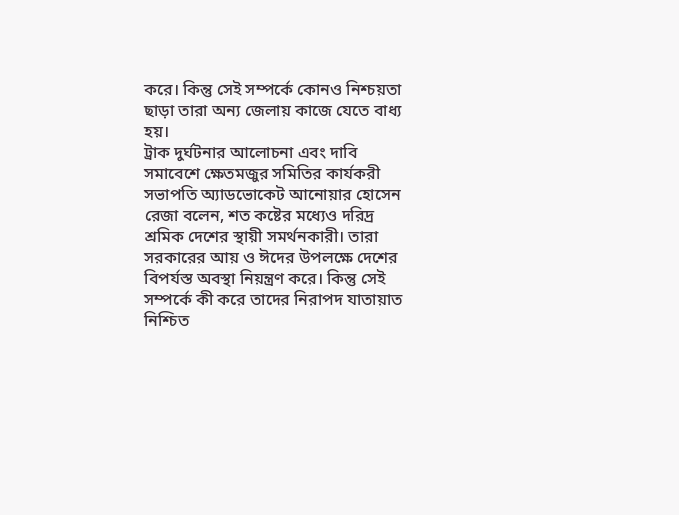করে। কিন্তু সেই সম্পর্কে কোনও নিশ্চয়তা ছাড়া তারা অন্য জেলায় কাজে যেতে বাধ্য হয়।
ট্রাক দুর্ঘটনার আলোচনা এবং দাবি
সমাবেশে ক্ষেতমজুর সমিতির কার্যকরী সভাপতি অ্যাডভোকেট আনোয়ার হোসেন রেজা বলেন, শত কষ্টের মধ্যেও দরিদ্র শ্রমিক দেশের স্থায়ী সমর্থনকারী। তারা সরকারের আয় ও ঈদের উপলক্ষে দেশের বিপর্যস্ত অবস্থা নিয়ন্ত্রণ করে। কিন্তু সেই সম্পর্কে কী করে তাদের নিরাপদ যাতায়াত নিশ্চিত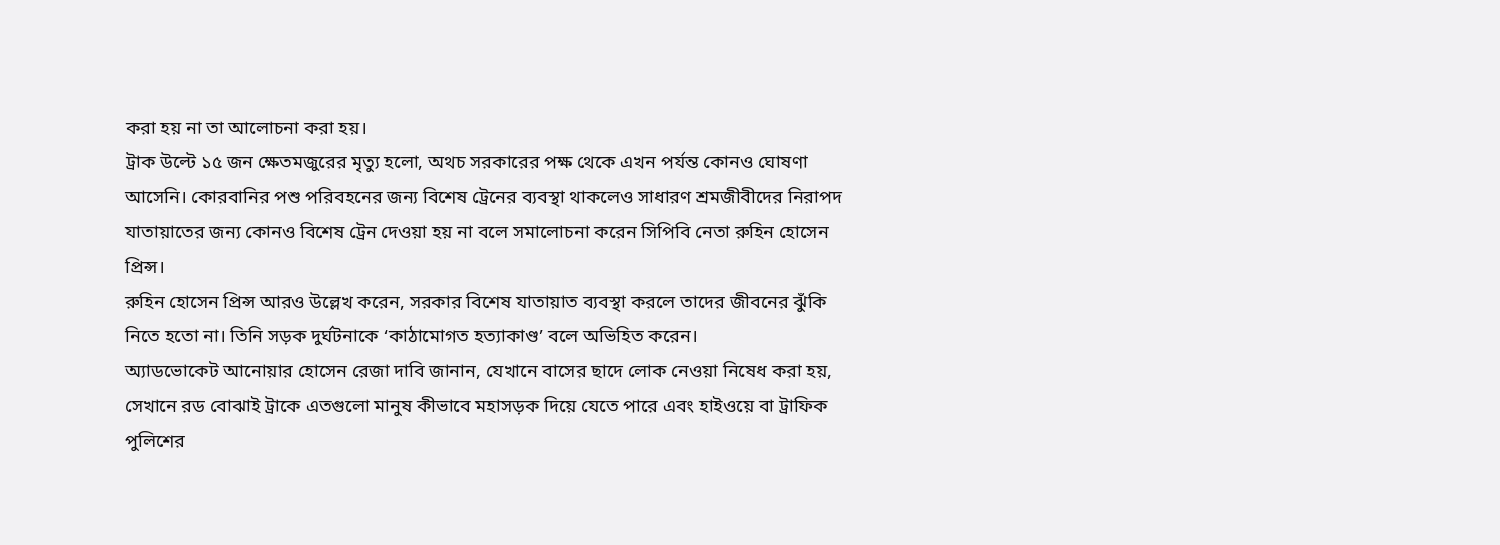করা হয় না তা আলোচনা করা হয়।
ট্রাক উল্টে ১৫ জন ক্ষেতমজুরের মৃত্যু হলো, অথচ সরকারের পক্ষ থেকে এখন পর্যন্ত কোনও ঘোষণা আসেনি। কোরবানির পশু পরিবহনের জন্য বিশেষ ট্রেনের ব্যবস্থা থাকলেও সাধারণ শ্রমজীবীদের নিরাপদ যাতায়াতের জন্য কোনও বিশেষ ট্রেন দেওয়া হয় না বলে সমালোচনা করেন সিপিবি নেতা রুহিন হোসেন প্রিন্স।
রুহিন হোসেন প্রিন্স আরও উল্লেখ করেন, সরকার বিশেষ যাতায়াত ব্যবস্থা করলে তাদের জীবনের ঝুঁকি নিতে হতো না। তিনি সড়ক দুর্ঘটনাকে ‘কাঠামোগত হত্যাকাণ্ড’ বলে অভিহিত করেন।
অ্যাডভোকেট আনোয়ার হোসেন রেজা দাবি জানান, যেখানে বাসের ছাদে লোক নেওয়া নিষেধ করা হয়, সেখানে রড বোঝাই ট্রাকে এতগুলো মানুষ কীভাবে মহাসড়ক দিয়ে যেতে পারে এবং হাইওয়ে বা ট্রাফিক পুলিশের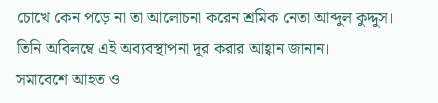চোখে কেন পড়ে না তা আলোচনা করেন শ্রমিক নেতা আব্দুল কুদ্দুস। তিনি অবিলম্বে এই অব্যবস্থাপনা দূর করার আহ্বান জানান।
সমাবেশে আহত ও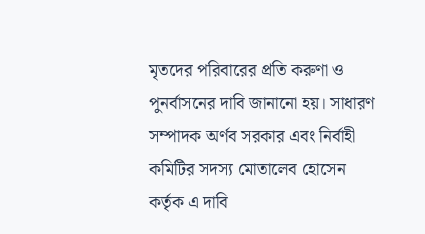মৃতদের পরিবারের প্রতি করুণা ও পুনর্বাসনের দাবি জানানো হয়। সাধারণ সম্পাদক অর্ণব সরকার এবং নির্বাহী কমিটির সদস্য মোতালেব হোসেন কর্তৃক এ দাবি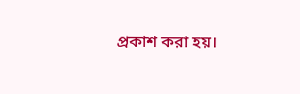প্রকাশ করা হয়।